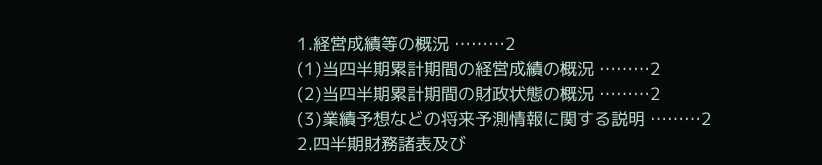1.経営成績等の概況 ………2
(1)当四半期累計期間の経営成績の概況 ………2
(2)当四半期累計期間の財政状態の概況 ………2
(3)業績予想などの将来予測情報に関する説明 ………2
2.四半期財務諸表及び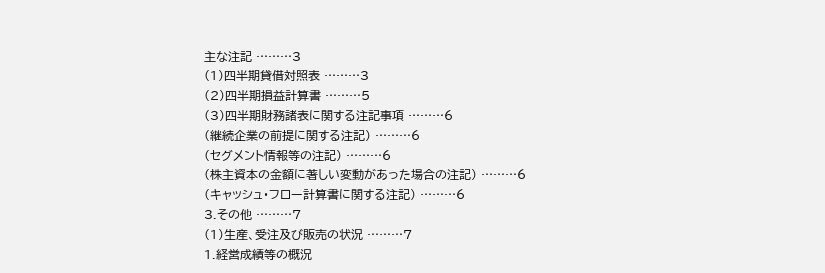主な注記 ………3
(1)四半期貸借対照表 ………3
(2)四半期損益計算書 ………5
(3)四半期財務諸表に関する注記事項 ………6
(継続企業の前提に関する注記) ………6
(セグメント情報等の注記) ………6
(株主資本の金額に著しい変動があった場合の注記) ………6
(キャッシュ・フロー計算書に関する注記) ………6
3.その他 ………7
(1)生産、受注及び販売の状況 ………7
1.経営成績等の概況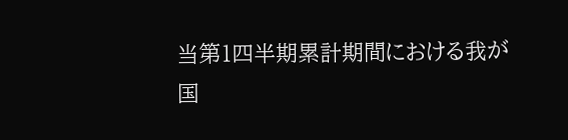当第1四半期累計期間における我が国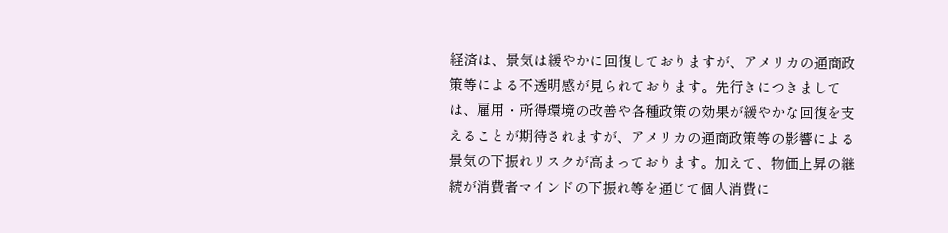経済は、景気は緩やかに回復しておりますが、アメリカの通商政策等による不透明感が見られております。先行きにつきましては、雇用・所得環境の改善や各種政策の効果が緩やかな回復を支えることが期待されますが、アメリカの通商政策等の影響による景気の下振れリスクが高まっております。加えて、物価上昇の継続が消費者マインドの下振れ等を通じて個人消費に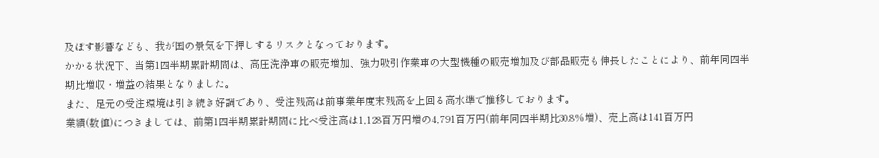及ぼす影響なども、我が国の景気を下押しするリスクとなっております。
かかる状況下、当第1四半期累計期間は、高圧洗浄車の販売増加、強力吸引作業車の大型機種の販売増加及び部品販売も伸長したことにより、前年同四半期比増収・増益の結果となりました。
また、足元の受注環境は引き続き好調であり、受注残高は前事業年度末残高を上回る高水準で推移しております。
業績(数値)につきましては、前第1四半期累計期間に比べ受注高は1,128百万円増の4,791百万円(前年同四半期比30.8%増)、売上高は141百万円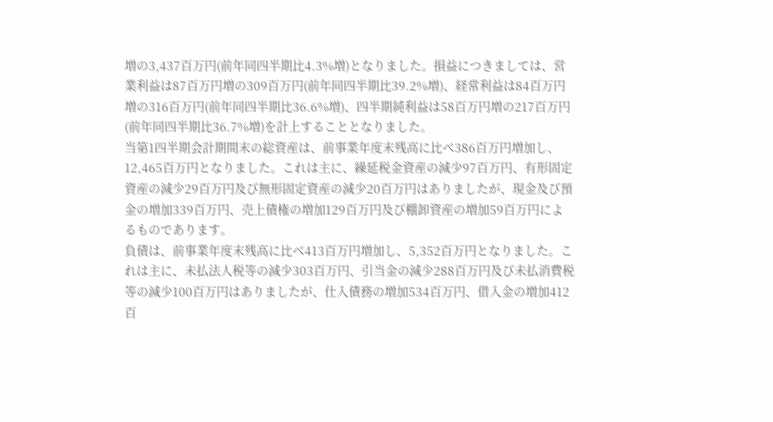増の3,437百万円(前年同四半期比4.3%増)となりました。損益につきましては、営業利益は87百万円増の309百万円(前年同四半期比39.2%増)、経常利益は84百万円増の316百万円(前年同四半期比36.6%増)、四半期純利益は58百万円増の217百万円(前年同四半期比36.7%増)を計上することとなりました。
当第1四半期会計期間末の総資産は、前事業年度末残高に比べ386百万円増加し、12,465百万円となりました。これは主に、繰延税金資産の減少97百万円、有形固定資産の減少29百万円及び無形固定資産の減少20百万円はありましたが、現金及び預金の増加339百万円、売上債権の増加129百万円及び棚卸資産の増加59百万円によるものであります。
負債は、前事業年度末残高に比べ413百万円増加し、5,352百万円となりました。これは主に、未払法人税等の減少303百万円、引当金の減少288百万円及び未払消費税等の減少100百万円はありましたが、仕入債務の増加534百万円、借入金の増加412百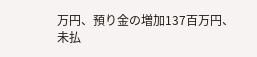万円、預り金の増加137百万円、未払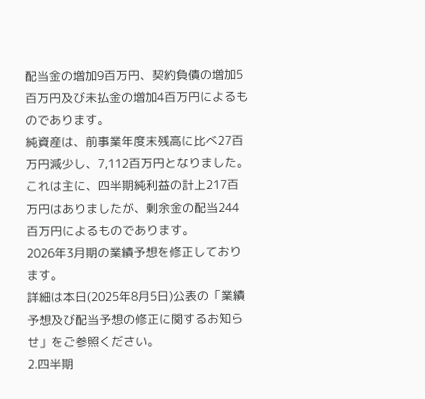配当金の増加9百万円、契約負債の増加5百万円及び未払金の増加4百万円によるものであります。
純資産は、前事業年度末残高に比べ27百万円減少し、7,112百万円となりました。これは主に、四半期純利益の計上217百万円はありましたが、剰余金の配当244百万円によるものであります。
2026年3月期の業績予想を修正しております。
詳細は本日(2025年8月5日)公表の「業績予想及び配当予想の修正に関するお知らせ」をご参照ください。
2.四半期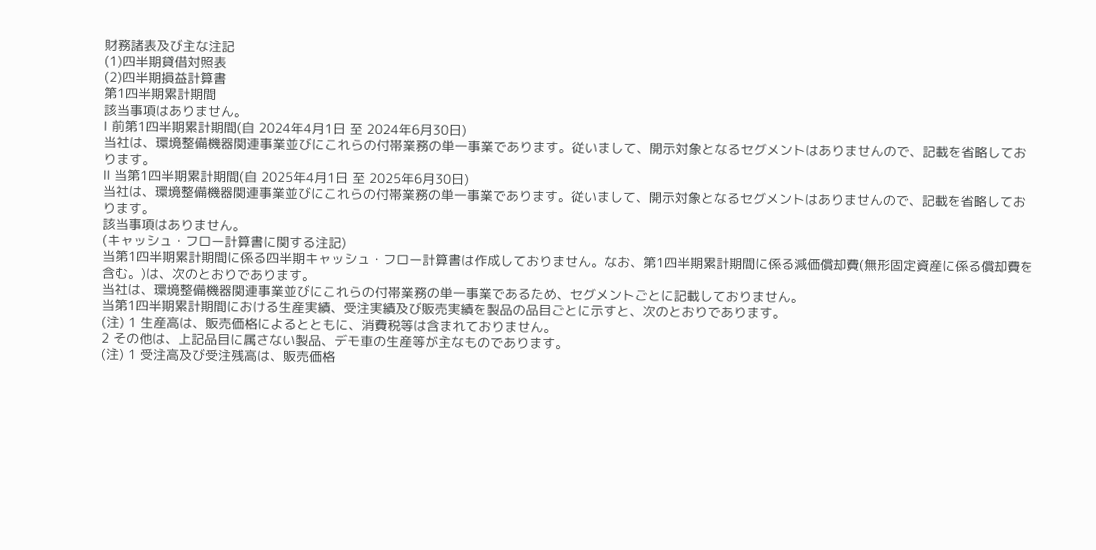財務諸表及び主な注記
(1)四半期貸借対照表
(2)四半期損益計算書
第1四半期累計期間
該当事項はありません。
Ⅰ 前第1四半期累計期間(自 2024年4月1日 至 2024年6月30日)
当社は、環境整備機器関連事業並びにこれらの付帯業務の単一事業であります。従いまして、開示対象となるセグメントはありませんので、記載を省略しております。
Ⅱ 当第1四半期累計期間(自 2025年4月1日 至 2025年6月30日)
当社は、環境整備機器関連事業並びにこれらの付帯業務の単一事業であります。従いまして、開示対象となるセグメントはありませんので、記載を省略しております。
該当事項はありません。
(キャッシュ・フロー計算書に関する注記)
当第1四半期累計期間に係る四半期キャッシュ・フロー計算書は作成しておりません。なお、第1四半期累計期間に係る減価償却費(無形固定資産に係る償却費を含む。)は、次のとおりであります。
当社は、環境整備機器関連事業並びにこれらの付帯業務の単一事業であるため、セグメントごとに記載しておりません。
当第1四半期累計期間における生産実績、受注実績及び販売実績を製品の品目ごとに示すと、次のとおりであります。
(注) 1 生産高は、販売価格によるとともに、消費税等は含まれておりません。
2 その他は、上記品目に属さない製品、デモ車の生産等が主なものであります。
(注) 1 受注高及び受注残高は、販売価格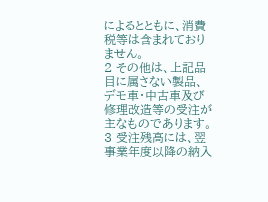によるとともに、消費税等は含まれておりません。
2 その他は、上記品目に属さない製品、デモ車・中古車及び修理改造等の受注が主なものであります。
3 受注残高には、翌事業年度以降の納入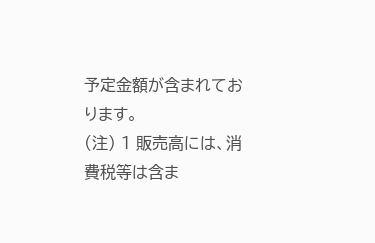予定金額が含まれております。
(注) 1 販売高には、消費税等は含ま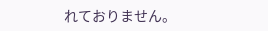れておりません。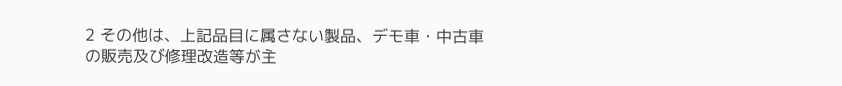2 その他は、上記品目に属さない製品、デモ車・中古車の販売及び修理改造等が主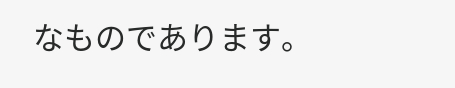なものであります。